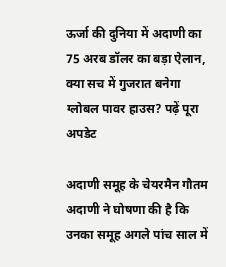ऊर्जा की दुनिया में अदाणी का 75 अरब डॉलर का बड़ा ऐलान, क्या सच में गुजरात बनेगा ग्लोबल पावर हाउस? पढ़ें पूरा अपडेट

अदाणी समूह के चेयरमैन गौतम अदाणी ने घोषणा की है कि उनका समूह अगले पांच साल में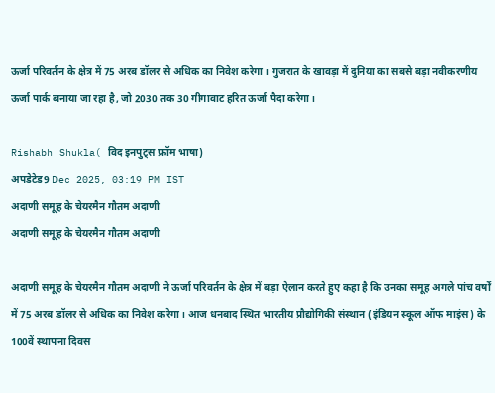ऊर्जा परिवर्तन के क्षेत्र में 75 अरब डॉलर से अधिक का निवेश करेगा। गुजरात के खावड़ा में दुनिया का सबसे बड़ा नवीकरणीय ऊर्जा पार्क बनाया जा रहा है, जो 2030 तक 30 गीगावाट हरित ऊर्जा पैदा करेगा।

Rishabh Shukla( विद इनपुट्स फ्रॉम भाषा)
अपडेटेड9 Dec 2025, 03:19 PM IST
अदाणी समूह के चेयरमैन गौतम अदाणी
अदाणी समूह के चेयरमैन गौतम अदाणी

अदाणी समूह के चेयरमैन गौतम अदाणी ने ऊर्जा परिवर्तन के क्षेत्र में बड़ा ऐलान करते हुए कहा है कि उनका समूह अगले पांच वर्षों में 75 अरब डॉलर से अधिक का निवेश करेगा। आज धनबाद स्थित भारतीय प्रौद्योगिकी संस्थान (इंडियन स्कूल ऑफ माइंस) के 100वें स्थापना दिवस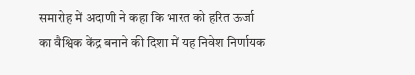समारोह में अदाणी ने कहा कि भारत को हरित ऊर्जा का वैश्विक केंद्र बनाने की दिशा में यह निवेश निर्णायक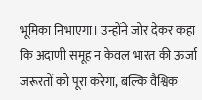भूमिका निभाएगा। उन्होंने जोर देकर कहा कि अदाणी समूह न केवल भारत की ऊर्जा जरूरतों को पूरा करेगा, बल्कि वैश्विक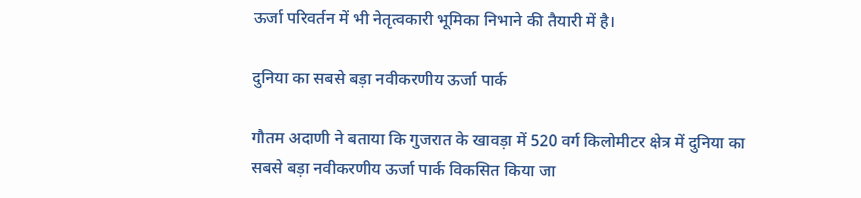ऊर्जा परिवर्तन में भी नेतृत्वकारी भूमिका निभाने की तैयारी में है।

दुनिया का सबसे बड़ा नवीकरणीय ऊर्जा पार्क

गौतम अदाणी ने बताया कि गुजरात के खावड़ा में 520 वर्ग किलोमीटर क्षेत्र में दुनिया का सबसे बड़ा नवीकरणीय ऊर्जा पार्क विकसित किया जा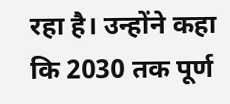रहा है। उन्होंने कहा कि 2030 तक पूर्ण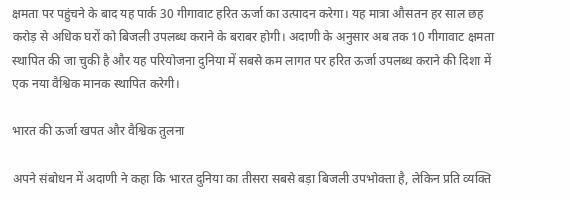क्षमता पर पहुंचने के बाद यह पार्क 30 गीगावाट हरित ऊर्जा का उत्पादन करेगा। यह मात्रा औसतन हर साल छह करोड़ से अधिक घरों को बिजली उपलब्ध कराने के बराबर होगी। अदाणी के अनुसार अब तक 10 गीगावाट क्षमता स्थापित की जा चुकी है और यह परियोजना दुनिया में सबसे कम लागत पर हरित ऊर्जा उपलब्ध कराने की दिशा में एक नया वैश्विक मानक स्थापित करेगी।

भारत की ऊर्जा खपत और वैश्विक तुलना

अपने संबोधन में अदाणी ने कहा कि भारत दुनिया का तीसरा सबसे बड़ा बिजली उपभोक्ता है, लेकिन प्रति व्यक्ति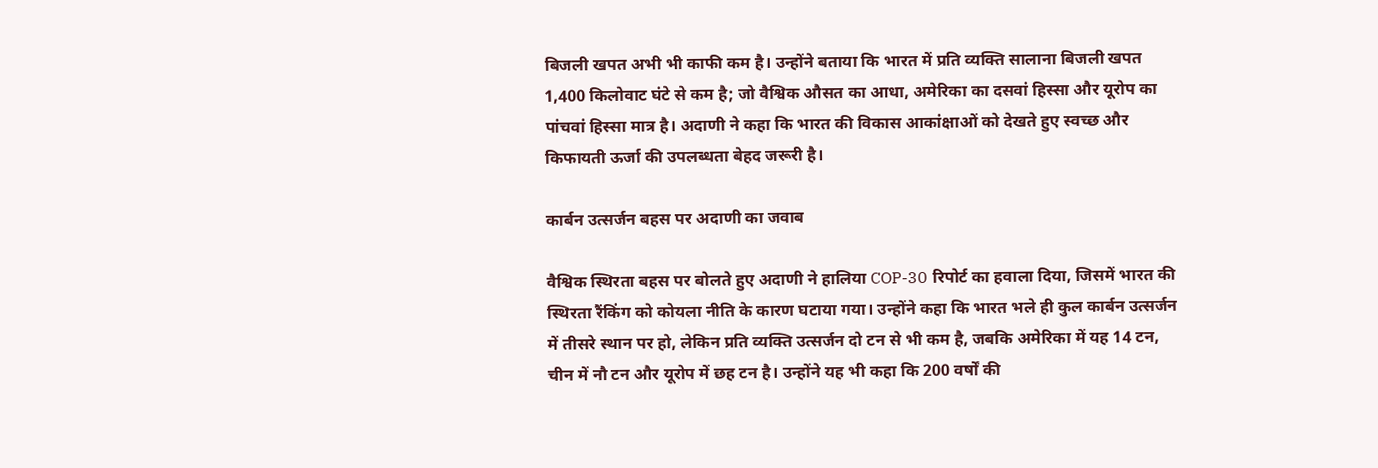बिजली खपत अभी भी काफी कम है। उन्होंने बताया कि भारत में प्रति व्यक्ति सालाना बिजली खपत 1,400 किलोवाट घंटे से कम है; जो वैश्विक औसत का आधा, अमेरिका का दसवां हिस्सा और यूरोप का पांचवां हिस्सा मात्र है। अदाणी ने कहा कि भारत की विकास आकांक्षाओं को देखते हुए स्वच्छ और किफायती ऊर्जा की उपलब्धता बेहद जरूरी है।

कार्बन उत्सर्जन बहस पर अदाणी का जवाब

वैश्विक स्थिरता बहस पर बोलते हुए अदाणी ने हालिया COP-30 रिपोर्ट का हवाला दिया, जिसमें भारत की स्थिरता रैंकिंग को कोयला नीति के कारण घटाया गया। उन्होंने कहा कि भारत भले ही कुल कार्बन उत्सर्जन में तीसरे स्थान पर हो, लेकिन प्रति व्यक्ति उत्सर्जन दो टन से भी कम है, जबकि अमेरिका में यह 14 टन, चीन में नौ टन और यूरोप में छह टन है। उन्होंने यह भी कहा कि 200 वर्षों की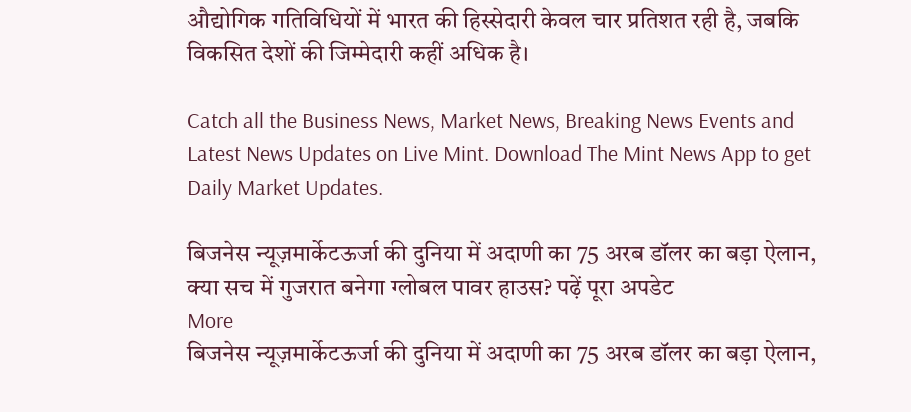औद्योगिक गतिविधियों में भारत की हिस्सेदारी केवल चार प्रतिशत रही है, जबकि विकसित देशों की जिम्मेदारी कहीं अधिक है।

Catch all the Business News, Market News, Breaking News Events and Latest News Updates on Live Mint. Download The Mint News App to get Daily Market Updates.

बिजनेस न्यूज़मार्केटऊर्जा की दुनिया में अदाणी का 75 अरब डॉलर का बड़ा ऐलान, क्या सच में गुजरात बनेगा ग्लोबल पावर हाउस? पढ़ें पूरा अपडेट
More
बिजनेस न्यूज़मार्केटऊर्जा की दुनिया में अदाणी का 75 अरब डॉलर का बड़ा ऐलान,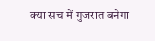क्या सच में गुजरात बनेगा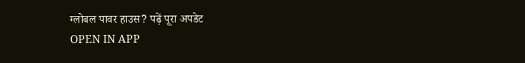ग्लोबल पावर हाउस? पढ़ें पूरा अपडेट
OPEN IN APP